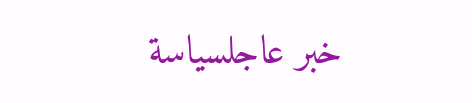خبر عاجلسياسة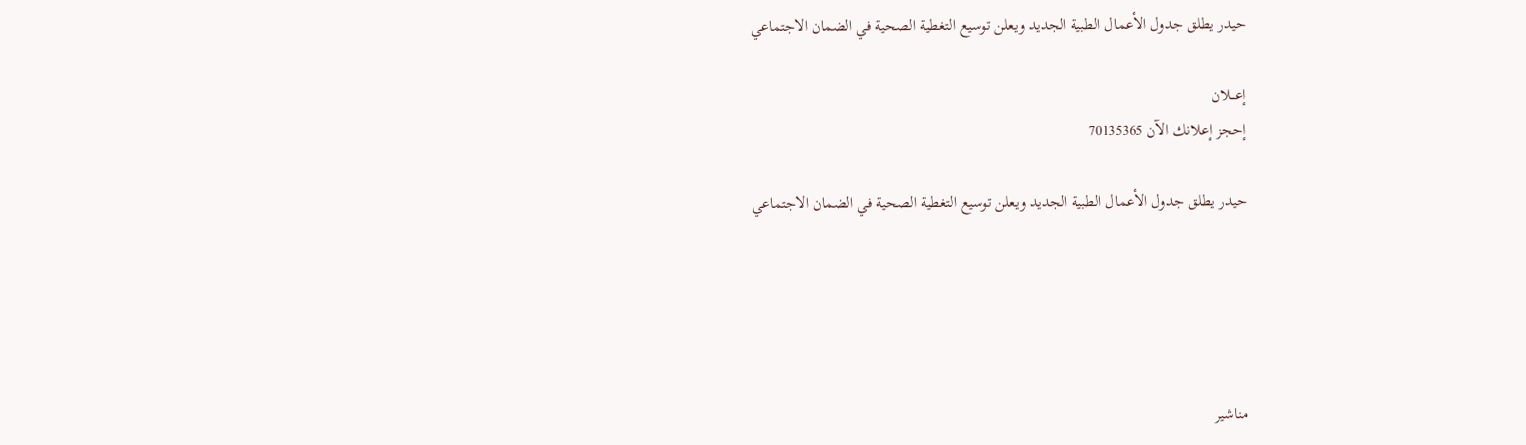حيدر يطلق جدول الأعمال الطبية الجديد ويعلن توسيع التغطية الصحية في الضمان الاجتماعي

إعـــلان
إحجز إعلانك الآن 70135365

حيدر يطلق جدول الأعمال الطبية الجديد ويعلن توسيع التغطية الصحية في الضمان الاجتماعي





مناشير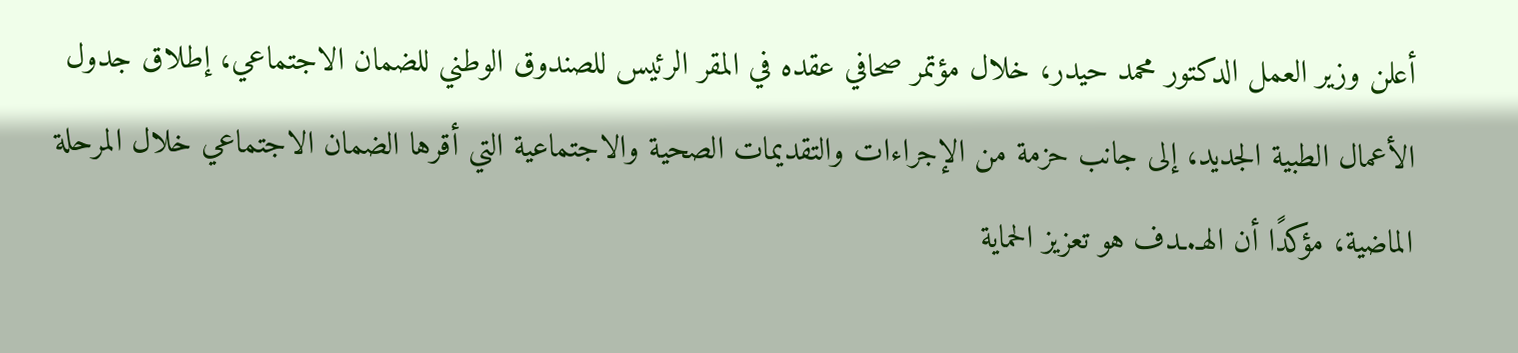أعلن وزير العمل الدكتور محمد حيدر، خلال مؤتمر صحافي عقده في المقر الرئيس للصندوق الوطني للضمان الاجتماعي، إطلاق جدول الأعمال الطبية الجديد، إلى جانب حزمة من الإجراءات والتقديمات الصحية والاجتماعية التي أقرها الضمان الاجتماعي خلال المرحلة الماضية، مؤكدًا أن الهـ.ـدف هو تعزيز الحماية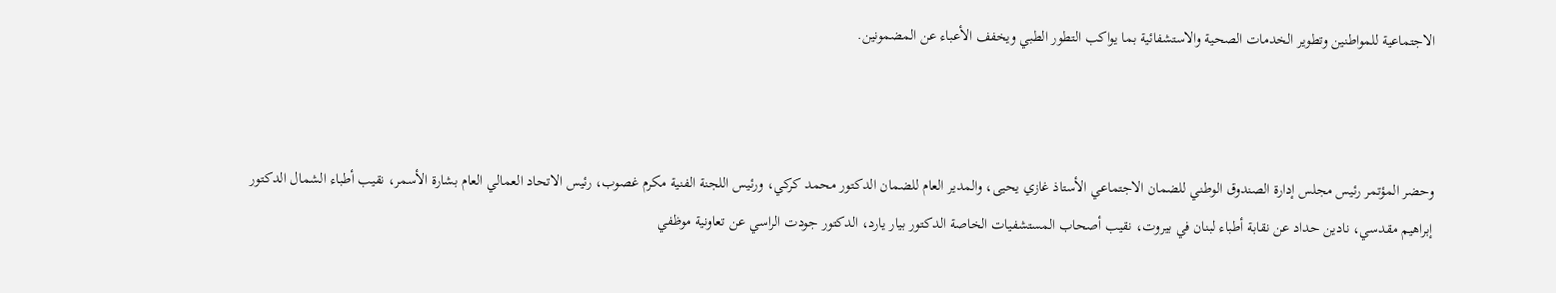الاجتماعية للمواطنين وتطوير الخدمات الصحية والاستشفائية بما يواكب التطور الطبي ويخفف الأعباء عن المضمونين.



وحضر المؤتمر رئيس مجلس إدارة الصندوق الوطني للضمان الاجتماعي الأستاذ غازي يحيى، والمدير العام للضمان الدكتور محمد كركي، ورئيس اللجنة الفنية مكرم غصوب، رئيس الاتحاد العمالي العام بشارة الأسمر، نقيب أطباء الشمال الدكتور إبراهيم مقدسي، نادين حداد عن نقابة أطباء لبنان في بيروت، نقيب أصحاب المستشفيات الخاصة الدكتور بيار يارد، الدكتور جودت الراسي عن تعاونية موظفي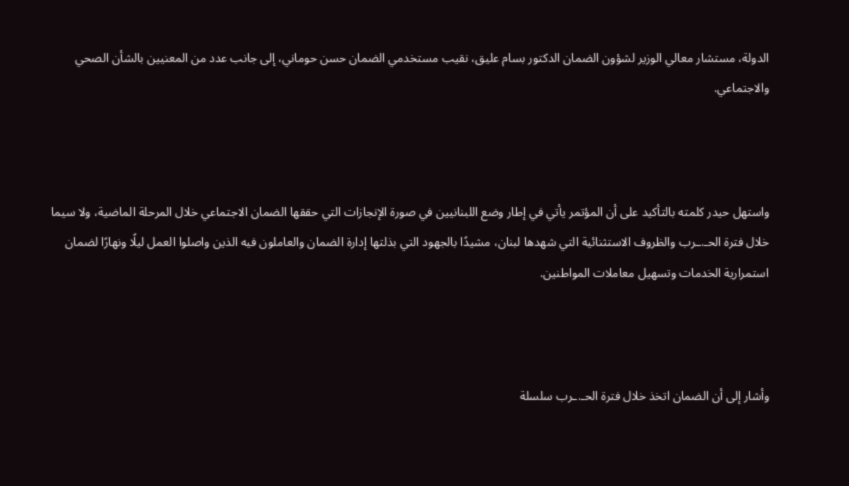الدولة، مستشار معالي الوزير لشؤون الضمان الدكتور بسام عليق، نقيب مستخدمي الضمان حسن حوماني، إلى جانب عدد من المعنيين بالشأن الصحي والاجتماعي.



واستهل حيدر كلمته بالتأكيد على أن المؤتمر يأتي في إطار وضع اللبنانيين في صورة الإنجازات التي حققها الضمان الاجتماعي خلال المرحلة الماضية، ولا سيما خلال فترة الحـ.ـرب والظروف الاستثنائية التي شهدها لبنان، مشيدًا بالجهود التي بذلتها إدارة الضمان والعاملون فيه الذين واصلوا العمل ليلًا ونهارًا لضمان استمرارية الخدمات وتسهيل معاملات المواطنين.



وأشار إلى أن الضمان اتخذ خلال فترة الحـ.ـرب سلسلة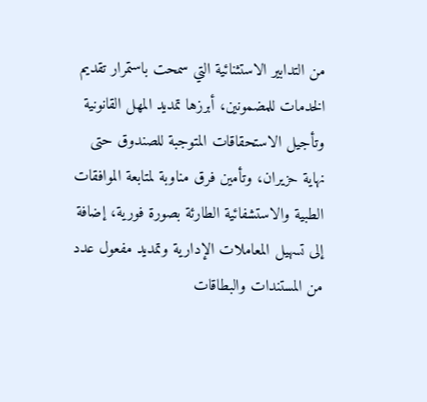من التدابير الاستثنائية التي سمحت باستمرار تقديم الخدمات للمضمونين، أبرزها تمديد المهل القانونية وتأجيل الاستحقاقات المتوجبة للصندوق حتى نهاية حزيران، وتأمين فرق مناوبة لمتابعة الموافقات الطبية والاستشفائية الطارئة بصورة فورية، إضافة إلى تسهيل المعاملات الإدارية وتمديد مفعول عدد من المستندات والبطاقات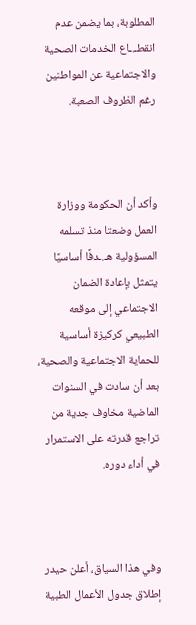المطلوبة، بما يضمن عدم انقطـ.ـاع الخدمات الصحية والاجتماعية عن المواطنين رغم الظروف الصعبة.



وأكد أن الحكومة ووزارة العمل وضعتا منذ تسلمه المسؤولية هـ.ـدفًا أساسيًا يتمثل بإعادة الضمان الاجتماعي إلى موقعه الطبيعي كركيزة أساسية للحماية الاجتماعية والصحية، بعد أن سادت في السنوات الماضية مخاوف جدية من تراجع قدرته على الاستمرار في أداء دوره.



وفي هذا السياق، أعلن حيدر إطلاق جدول الأعمال الطبية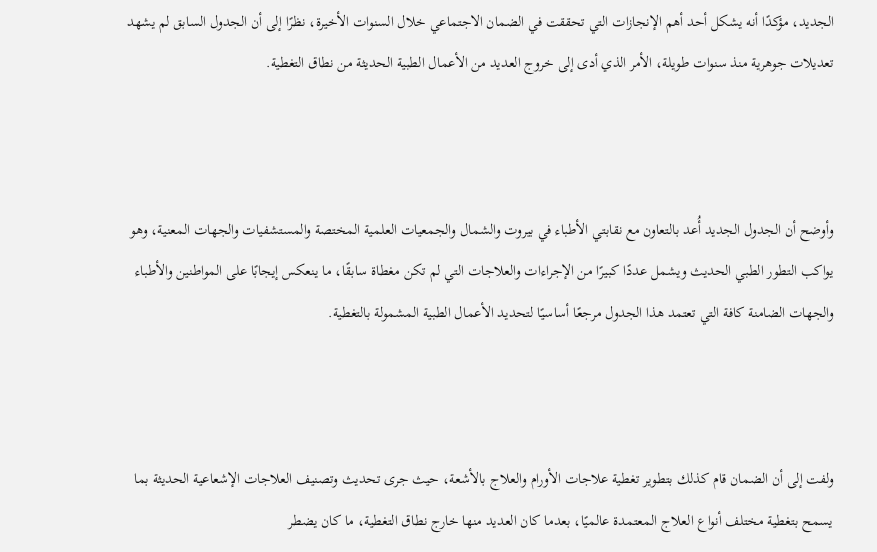الجديد، مؤكدًا أنه يشكل أحد أهم الإنجازات التي تحققت في الضمان الاجتماعي خلال السنوات الأخيرة، نظرًا إلى أن الجدول السابق لم يشهد تعديلات جوهرية منذ سنوات طويلة، الأمر الذي أدى إلى خروج العديد من الأعمال الطبية الحديثة من نطاق التغطية.



وأوضح أن الجدول الجديد أُعد بالتعاون مع نقابتي الأطباء في بيروت والشمال والجمعيات العلمية المختصة والمستشفيات والجهات المعنية، وهو يواكب التطور الطبي الحديث ويشمل عددًا كبيرًا من الإجراءات والعلاجات التي لم تكن مغطاة سابقًا، ما ينعكس إيجابًا على المواطنين والأطباء والجهات الضامنة كافة التي تعتمد هذا الجدول مرجعًا أساسيًا لتحديد الأعمال الطبية المشمولة بالتغطية.



ولفت إلى أن الضمان قام كذلك بتطوير تغطية علاجات الأورام والعلاج بالأشعة، حيث جرى تحديث وتصنيف العلاجات الإشعاعية الحديثة بما يسمح بتغطية مختلف أنواع العلاج المعتمدة عالميًا، بعدما كان العديد منها خارج نطاق التغطية، ما كان يضطر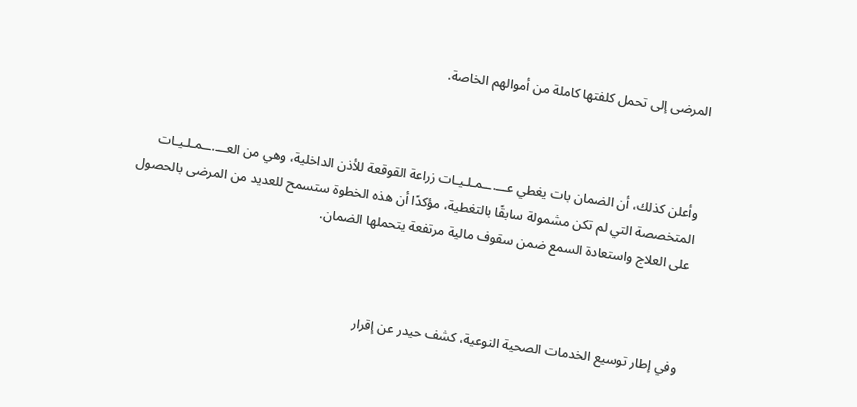المرضى إلى تحمل كلفتها كاملة من أموالهم الخاصة.



وأعلن كذلك، أن الضمان بات يغطي عـــ.ــمـلـيـات زراعة القوقعة للأذن الداخلية، وهي من العـــ.ــمـلـيـات المتخصصة التي لم تكن مشمولة سابقًا بالتغطية، مؤكدًا أن هذه الخطوة ستسمح للعديد من المرضى بالحصول على العلاج واستعادة السمع ضمن سقوف مالية مرتفعة يتحملها الضمان.



وفي إطار توسيع الخدمات الصحية النوعية، كشف حيدر عن إقرار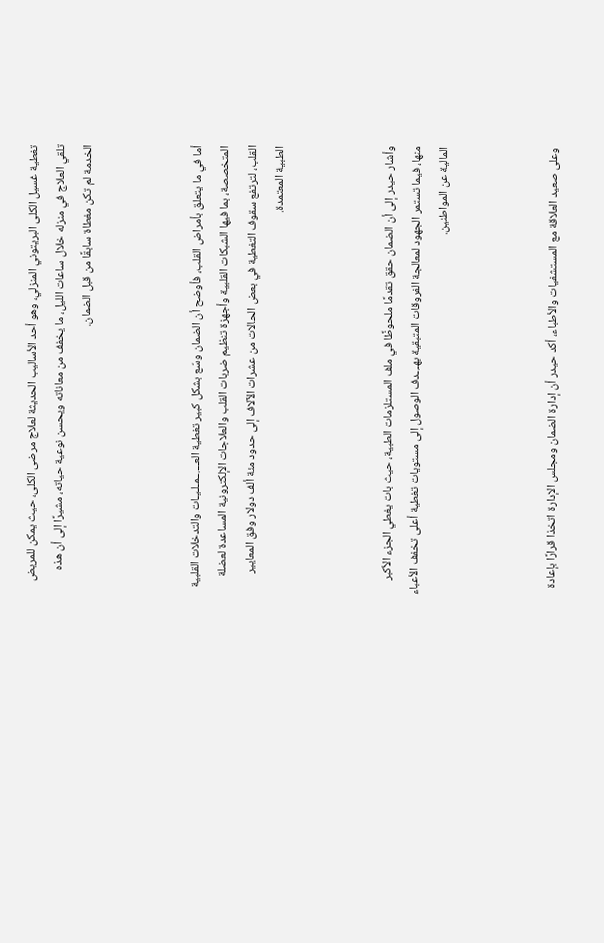تغطية غسيل الكلى البريتوني المنزلي، وهو أحد الأساليب الحديثة لعلاج مرضى الكلى، حيث يمكن للمريض تلقي العلاج في منزله خلال ساعات الليل، ما يخفف من معاناته ويحسن نوعية حياته، مشيرًا إلى أن هذه الخدمة لم تكن مغطاة سابقًا من قبل الضمان.



أما في ما يتعلق بأمراض القلب، فأوضح أن الضمان وسّع بشكل كبير تغطية العـــ.ــمـلـيـات والتدخلات القلبية المتخصصة، بما فيها الشبكات القلبية وأجهزة تنظيم ضربات القلب والعلاجات الإلكترونية المساعدة لعضلة القلب، لترتفع سقوف التغطية في بعض الحالات من عشرات الآلاف إلى حدود مئة ألف دولار وفق المعايير الطبية المعتمدة.



وأشار حيدر إلى أن الضمان حقق تقدمًا ملحوظًا في ملف المستلزمات الطبية، حيث بات يغطي الجزء الأكبر منها، فيما تستمر الجهود لمعالجة الفروقات المتبقية بهـ.ـدف الوصول إلى مستويات تغطية أعلى تخفف الأعباء المالية عن المواطنين.



وعلى صعيد العلاقة مع المستشفيات والأطباء، أكد حيدر أن إدارة الضمان ومجلس الإدارة اتخذا قرارًا بإعادة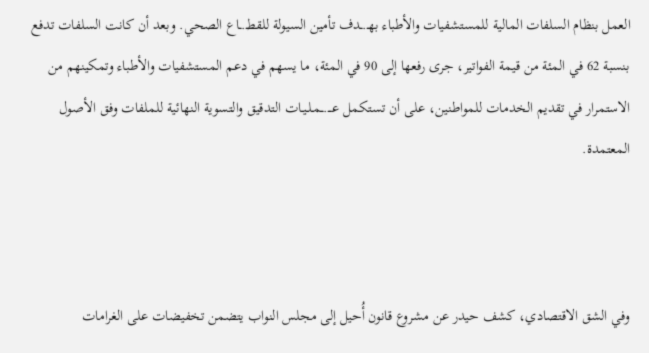العمل بنظام السلفات المالية للمستشفيات والأطباء بهـ.ـدف تأمين السيولة للقطـ.ـاع الصحي. وبعد أن كانت السلفات تدفع بنسبة 62 في المئة من قيمة الفواتير، جرى رفعها إلى 90 في المئة، ما يسهم في دعم المستشفيات والأطباء وتمكينهم من الاستمرار في تقديم الخدمات للمواطنين، على أن تستكمل عـــ.ــمـلـيـات التدقيق والتسوية النهائية للملفات وفق الأصول المعتمدة.



وفي الشق الاقتصادي، كشف حيدر عن مشروع قانون أُحيل إلى مجلس النواب يتضمن تخفيضات على الغرامات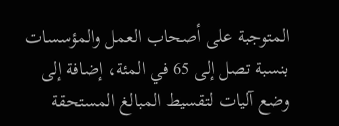المتوجبة على أصحاب العمل والمؤسسات بنسبة تصل إلى 65 في المئة، إضافة إلى وضع آليات لتقسيط المبالغ المستحقة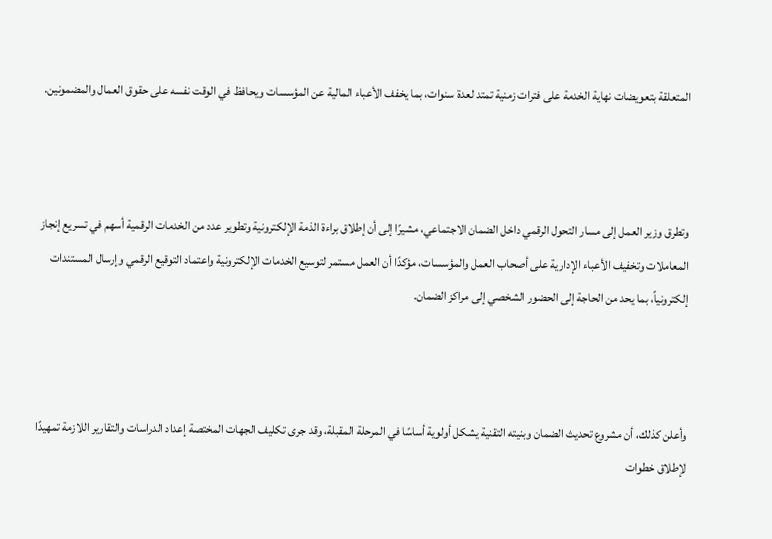المتعلقة بتعويضات نهاية الخدمة على فترات زمنية تمتد لعدة سنوات، بما يخفف الأعباء المالية عن المؤسسات ويحافظ في الوقت نفسه على حقوق العمال والمضمونين.



وتطرق وزير العمل إلى مسار التحول الرقمي داخل الضمان الاجتماعي، مشيرًا إلى أن إطلاق براءة الذمة الإلكترونية وتطوير عدد من الخدمات الرقمية أسهم في تسريع إنجاز المعاملات وتخفيف الأعباء الإدارية على أصحاب العمل والمؤسسات، مؤكدًا أن العمل مستمر لتوسيع الخدمات الإلكترونية واعتماد التوقيع الرقمي وإرسال المستندات إلكترونياً، بما يحد من الحاجة إلى الحضور الشخصي إلى مراكز الضمان.



وأعلن كذلك، أن مشروع تحديث الضمان وبنيته التقنية يشكل أولوية أساسًا في المرحلة المقبلة، وقد جرى تكليف الجهات المختصة إعداد الدراسات والتقارير اللازمة تمهيدًا لإطلاق خطوات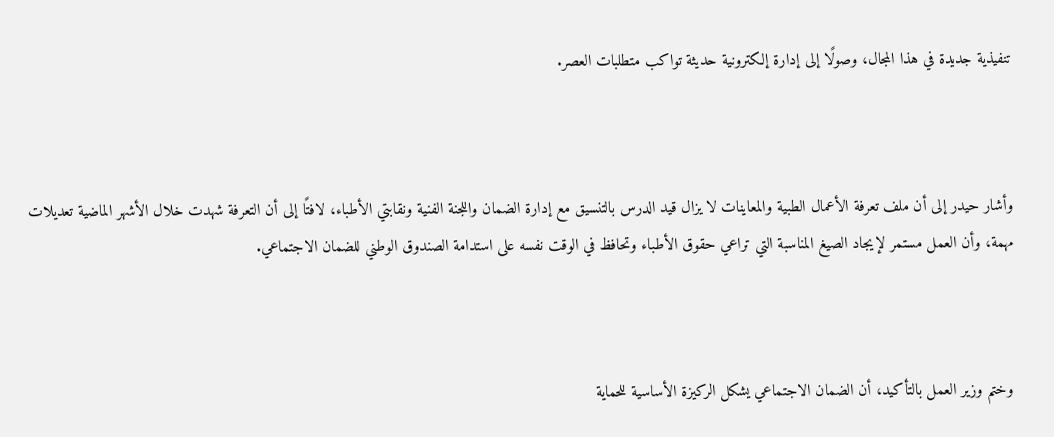تنفيذية جديدة في هذا المجال، وصولًا إلى إدارة إلكترونية حديثة تواكب متطلبات العصر.



وأشار حيدر إلى أن ملف تعرفة الأعمال الطبية والمعاينات لا يزال قيد الدرس بالتنسيق مع إدارة الضمان واللجنة الفنية ونقابتي الأطباء، لافتًا إلى أن التعرفة شهدت خلال الأشهر الماضية تعديلات مهمة، وأن العمل مستمر لإيجاد الصيغ المناسبة التي تراعي حقوق الأطباء وتحافظ في الوقت نفسه على استدامة الصندوق الوطني للضمان الاجتماعي.



وختم وزير العمل بالتأكيد، أن الضمان الاجتماعي يشكل الركيزة الأساسية للحماية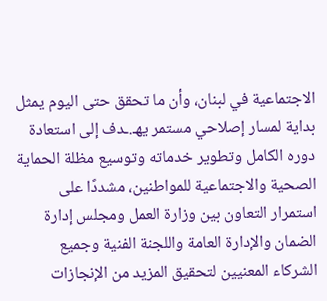الاجتماعية في لبنان، وأن ما تحقق حتى اليوم يمثل بداية لمسار إصلاحي مستمر يهـ.ـدف إلى استعادة دوره الكامل وتطوير خدماته وتوسيع مظلة الحماية الصحية والاجتماعية للمواطنين، مشددًا على استمرار التعاون بين وزارة العمل ومجلس إدارة الضمان والإدارة العامة واللجنة الفنية وجميع الشركاء المعنيين لتحقيق المزيد من الإنجازات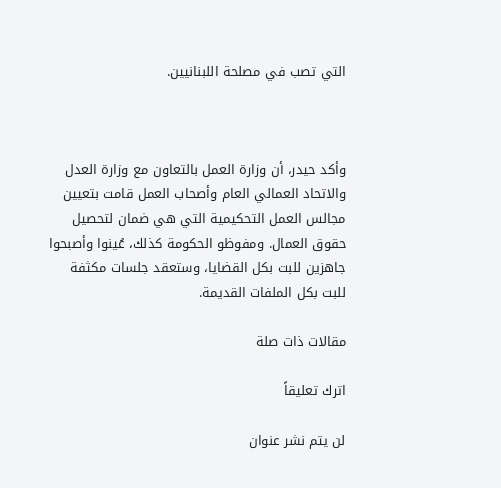التي تصب في مصلحة اللبنانيين.



وأكد حيدر، أن وزارة العمل بالتعاون مع وزارة العدل والاتحاد العمالي العام وأصحاب العمل قامت بتعيين مجالس العمل التحكيمية التي هي ضمان لتحصيل حقوق العمال. ومفوظو الحكومة كذلك، عُينوا وأصبحوا جاهزين للبت بكل القضايا، وستعقد جلسات مكثفة للبت بكل الملفات القديمة.

مقالات ذات صلة

اترك تعليقاً

لن يتم نشر عنوان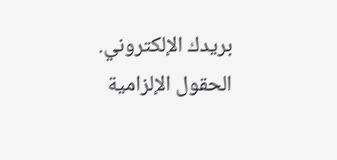بريدك الإلكتروني. الحقول الإلزامية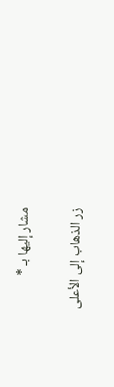مشار إليها بـ *

زر الذهاب إلى الأعلى